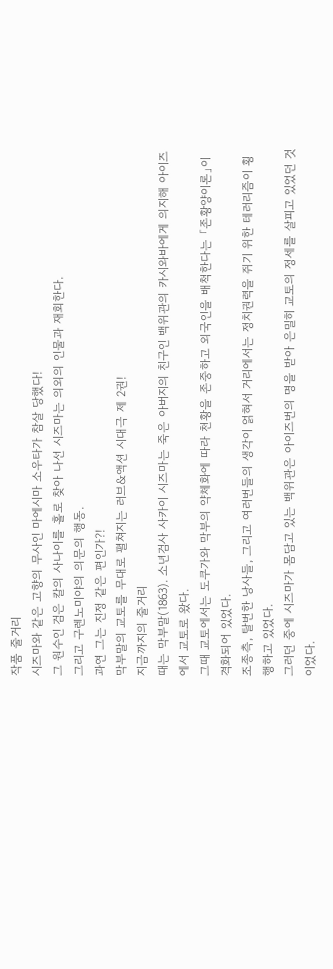작품 줄거리
시즈마와 같은 고향의 무사인 마에시마 소우타가 참살 당했다!
그 원수인 검은 칼의 사나이를 홀로 찾아 나선 시즈마는 의외의 인물과 재회한다.
그리고 구렌노미야의 의문의 행동.
과연 그는 진정 같은 편인가?!
막부말의 교토를 무대로 펼쳐지는 러브&액션 시대극 제 2권!
지금까지의 줄거리
때는 막부말(1863). 소년검사 사카이 시즈마는 죽은 아버지의 친구인 백위관의 카시와바에게 의지해 아이즈에서 교토로 왔다.
그때 교토에서는 도쿠가와 막부의 약체화에 따라 천황을 존중하고 외국인을 배척한다는 「존황양이론」이 격화되어 있었다.
조종측, 탈번한 낭사들, 그리고 여러번들의 생각이 얽혀서 거리에서는 정치권력을 쥐기 위한 테러리즘이 횡행하고 있었다.
그러던 중에 시즈마가 몸담고 있는 백위관은 아이즈번의 명을 받아 은밀히 교토의 정세를 살피고 있었던 것이었다.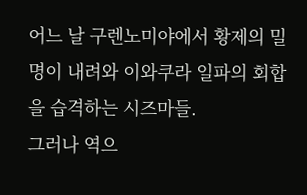어느 날 구렌노미야에서 황제의 밀명이 내려와 이와쿠라 일파의 회합을 습격하는 시즈마들.
그러나 역으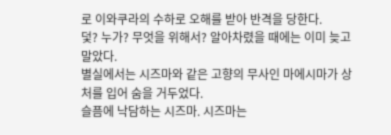로 이와쿠라의 수하로 오해를 받아 반격을 당한다.
덫? 누가? 무엇을 위해서? 알아차렸을 때에는 이미 늦고 말았다.
별실에서는 시즈마와 같은 고향의 무사인 마에시마가 상처를 입어 숨을 거두었다.
슬픔에 낙담하는 시즈마. 시즈마는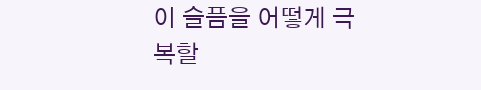이 슬픔을 어떻게 극복할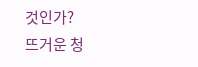것인가?
뜨거운 청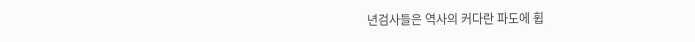년검사들은 역사의 커다란 파도에 휩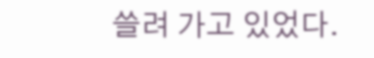쓸려 가고 있었다.